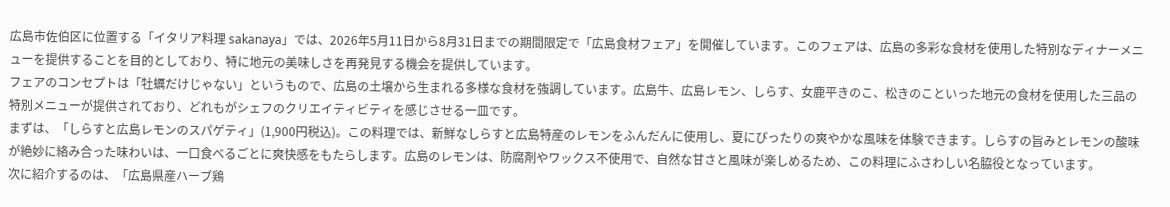広島市佐伯区に位置する「イタリア料理 sakanaya」では、2026年5月11日から8月31日までの期間限定で「広島食材フェア」を開催しています。このフェアは、広島の多彩な食材を使用した特別なディナーメニューを提供することを目的としており、特に地元の美味しさを再発見する機会を提供しています。
フェアのコンセプトは「牡蠣だけじゃない」というもので、広島の土壌から生まれる多様な食材を強調しています。広島牛、広島レモン、しらす、女鹿平きのこ、松きのこといった地元の食材を使用した三品の特別メニューが提供されており、どれもがシェフのクリエイティビティを感じさせる一皿です。
まずは、「しらすと広島レモンのスパゲティ」(1,900円税込)。この料理では、新鮮なしらすと広島特産のレモンをふんだんに使用し、夏にぴったりの爽やかな風味を体験できます。しらすの旨みとレモンの酸味が絶妙に絡み合った味わいは、一口食べるごとに爽快感をもたらします。広島のレモンは、防腐剤やワックス不使用で、自然な甘さと風味が楽しめるため、この料理にふさわしい名脇役となっています。
次に紹介するのは、「広島県産ハーブ鶏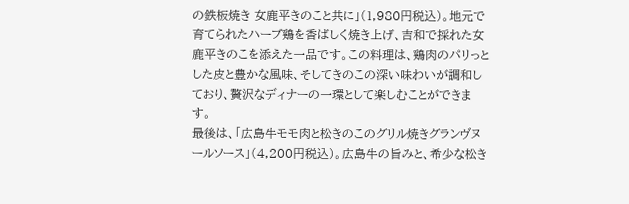の鉄板焼き 女鹿平きのこと共に」(1,980円税込)。地元で育てられたハーブ鶏を香ばしく焼き上げ、吉和で採れた女鹿平きのこを添えた一品です。この料理は、鶏肉のパリっとした皮と豊かな風味、そしてきのこの深い味わいが調和しており、贅沢なディナーの一環として楽しむことができます。
最後は、「広島牛モモ肉と松きのこのグリル焼きグランヴヌールソース」(4,200円税込)。広島牛の旨みと、希少な松き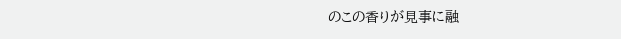のこの香りが見事に融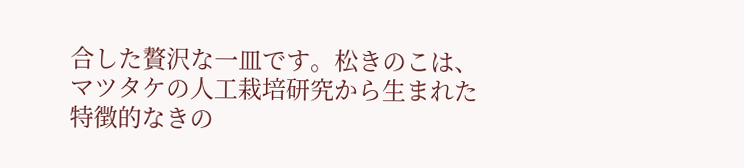合した贅沢な一皿です。松きのこは、マツタケの人工栽培研究から生まれた特徴的なきの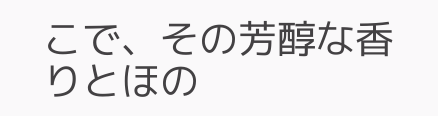こで、その芳醇な香りとほの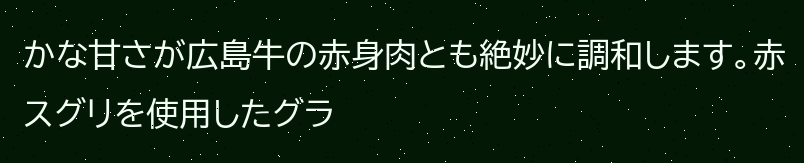かな甘さが広島牛の赤身肉とも絶妙に調和します。赤スグリを使用したグラ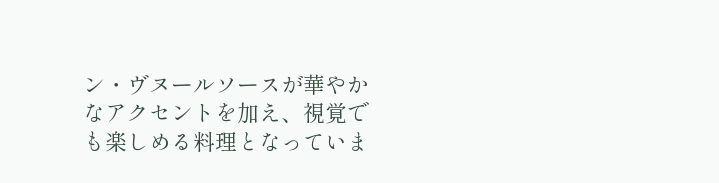ン・ヴヌールソースが華やかなアクセントを加え、視覚でも楽しめる料理となっていま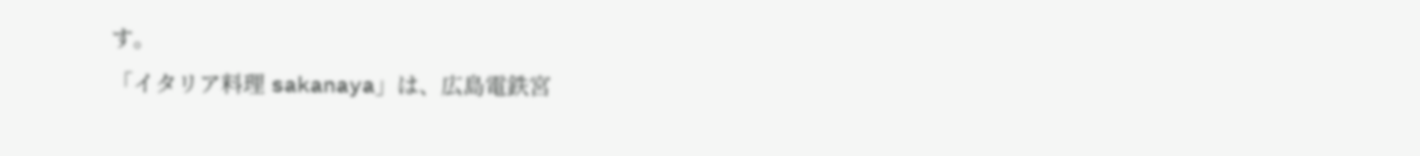す。
「イタリア料理 sakanaya」は、広島電鉄宮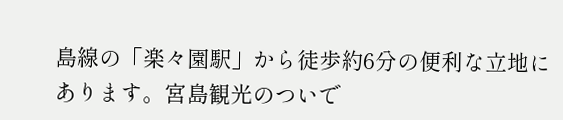島線の「楽々園駅」から徒歩約6分の便利な立地にあります。宮島観光のついで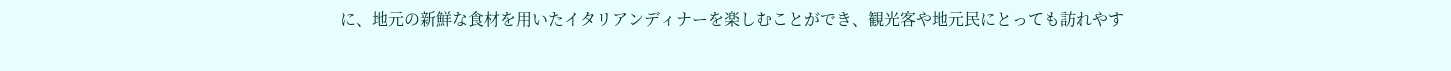に、地元の新鮮な食材を用いたイタリアンディナーを楽しむことができ、観光客や地元民にとっても訪れやす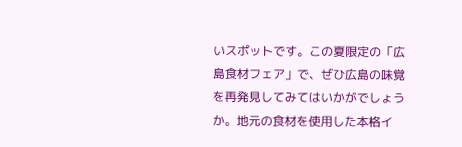いスポットです。この夏限定の「広島食材フェア」で、ぜひ広島の味覚を再発見してみてはいかがでしょうか。地元の食材を使用した本格イ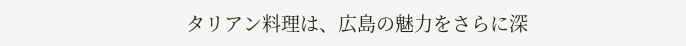タリアン料理は、広島の魅力をさらに深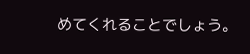めてくれることでしょう。